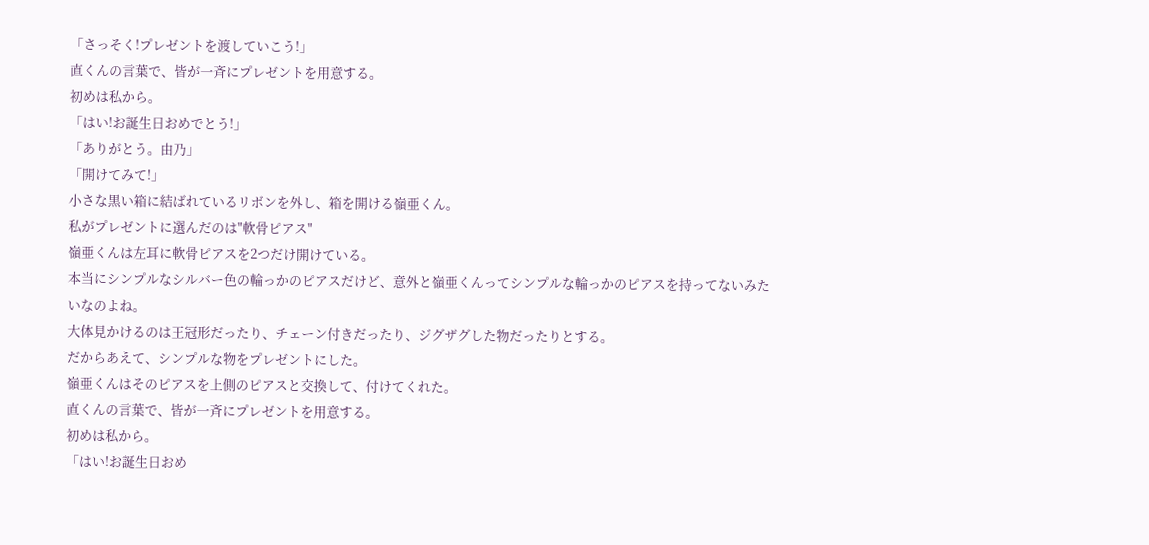「さっそく!プレゼントを渡していこう!」
直くんの言葉で、皆が一斉にプレゼントを用意する。
初めは私から。
「はい!お誕生日おめでとう!」
「ありがとう。由乃」
「開けてみて!」
小さな黒い箱に結ばれているリボンを外し、箱を開ける嶺亜くん。
私がプレゼントに選んだのは"軟骨ピアス"
嶺亜くんは左耳に軟骨ピアスを2つだけ開けている。
本当にシンプルなシルバー色の輪っかのピアスだけど、意外と嶺亜くんってシンプルな輪っかのピアスを持ってないみたいなのよね。
大体見かけるのは王冠形だったり、チェーン付きだったり、ジグザグした物だったりとする。
だからあえて、シンプルな物をプレゼントにした。
嶺亜くんはそのピアスを上側のピアスと交換して、付けてくれた。
直くんの言葉で、皆が一斉にプレゼントを用意する。
初めは私から。
「はい!お誕生日おめ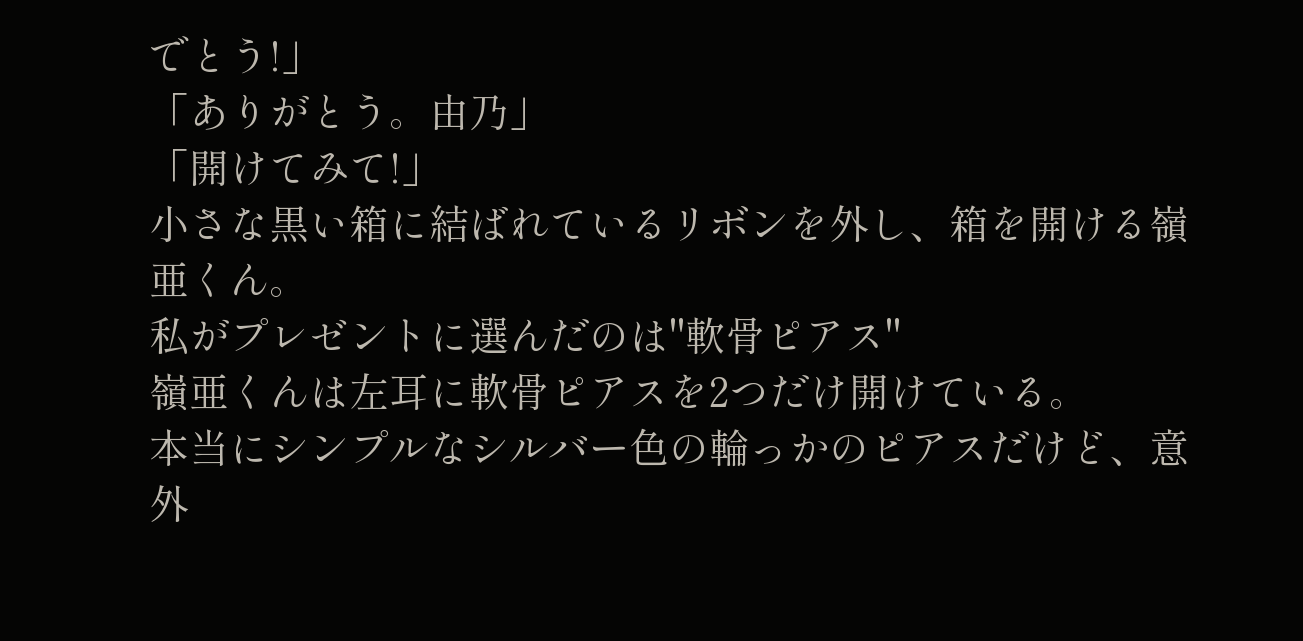でとう!」
「ありがとう。由乃」
「開けてみて!」
小さな黒い箱に結ばれているリボンを外し、箱を開ける嶺亜くん。
私がプレゼントに選んだのは"軟骨ピアス"
嶺亜くんは左耳に軟骨ピアスを2つだけ開けている。
本当にシンプルなシルバー色の輪っかのピアスだけど、意外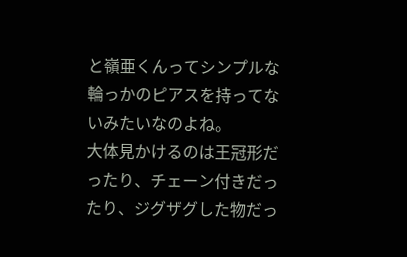と嶺亜くんってシンプルな輪っかのピアスを持ってないみたいなのよね。
大体見かけるのは王冠形だったり、チェーン付きだったり、ジグザグした物だっ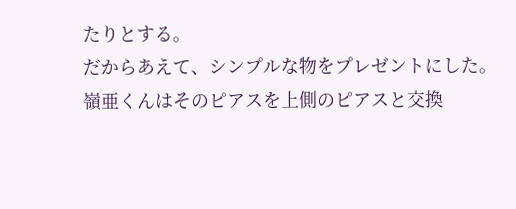たりとする。
だからあえて、シンプルな物をプレゼントにした。
嶺亜くんはそのピアスを上側のピアスと交換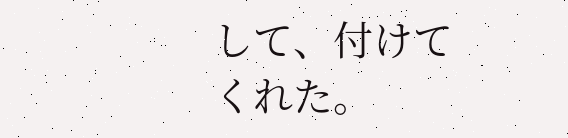して、付けてくれた。